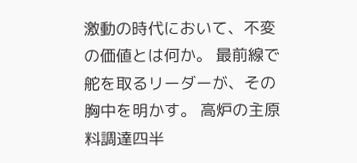激動の時代において、不変の価値とは何か。 最前線で舵を取るリーダーが、その胸中を明かす。 高炉の主原料調達四半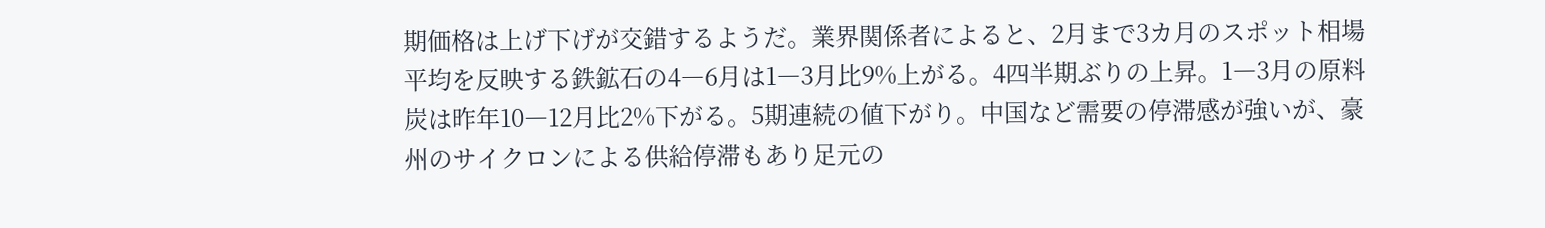期価格は上げ下げが交錯するようだ。業界関係者によると、2月まで3カ月のスポット相場平均を反映する鉄鉱石の4―6月は1―3月比9%上がる。4四半期ぶりの上昇。1―3月の原料炭は昨年10―12月比2%下がる。5期連続の値下がり。中国など需要の停滞感が強いが、豪州のサイクロンによる供給停滞もあり足元の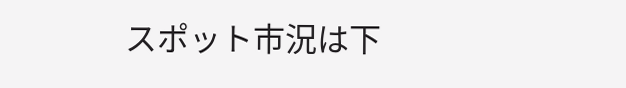スポット市況は下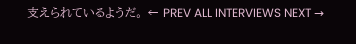支えられているようだ。 ← PREV ALL INTERVIEWS NEXT →